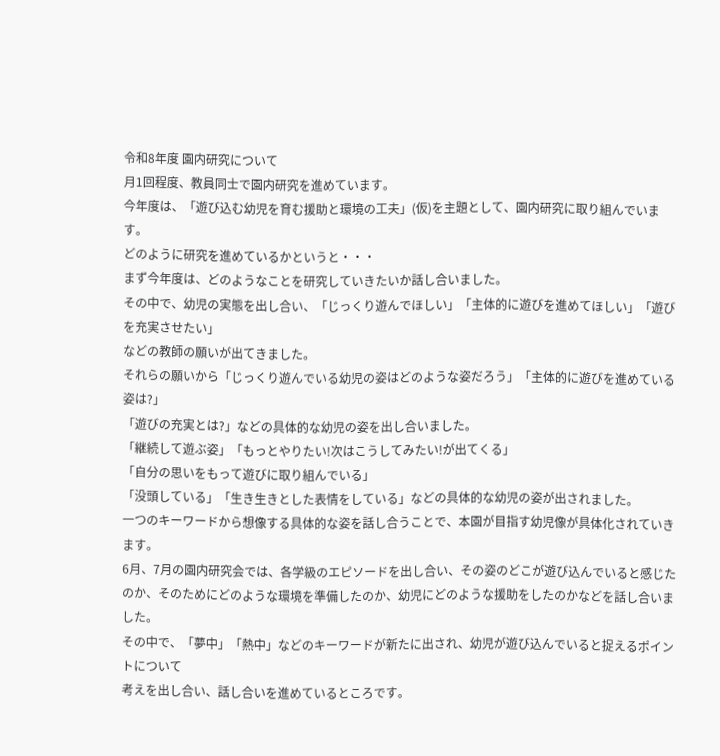令和8年度 園内研究について
月1回程度、教員同士で園内研究を進めています。
今年度は、「遊び込む幼児を育む援助と環境の工夫」(仮)を主題として、園内研究に取り組んでいます。
どのように研究を進めているかというと・・・
まず今年度は、どのようなことを研究していきたいか話し合いました。
その中で、幼児の実態を出し合い、「じっくり遊んでほしい」「主体的に遊びを進めてほしい」「遊びを充実させたい」
などの教師の願いが出てきました。
それらの願いから「じっくり遊んでいる幼児の姿はどのような姿だろう」「主体的に遊びを進めている姿は?」
「遊びの充実とは?」などの具体的な幼児の姿を出し合いました。
「継続して遊ぶ姿」「もっとやりたい!次はこうしてみたい!が出てくる」
「自分の思いをもって遊びに取り組んでいる」
「没頭している」「生き生きとした表情をしている」などの具体的な幼児の姿が出されました。
一つのキーワードから想像する具体的な姿を話し合うことで、本園が目指す幼児像が具体化されていきます。
6月、7月の園内研究会では、各学級のエピソードを出し合い、その姿のどこが遊び込んでいると感じたのか、そのためにどのような環境を準備したのか、幼児にどのような援助をしたのかなどを話し合いました。
その中で、「夢中」「熱中」などのキーワードが新たに出され、幼児が遊び込んでいると捉えるポイントについて
考えを出し合い、話し合いを進めているところです。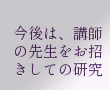今後は、講師の先生をお招きしての研究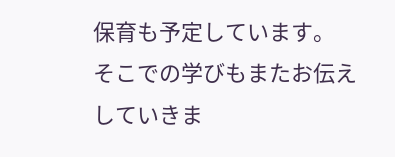保育も予定しています。
そこでの学びもまたお伝えしていきま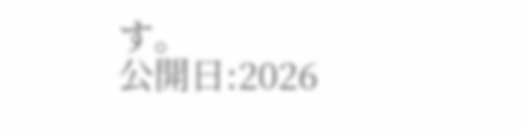す。
公開日:2026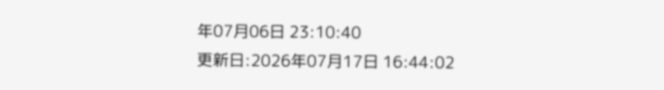年07月06日 23:10:40
更新日:2026年07月17日 16:44:02